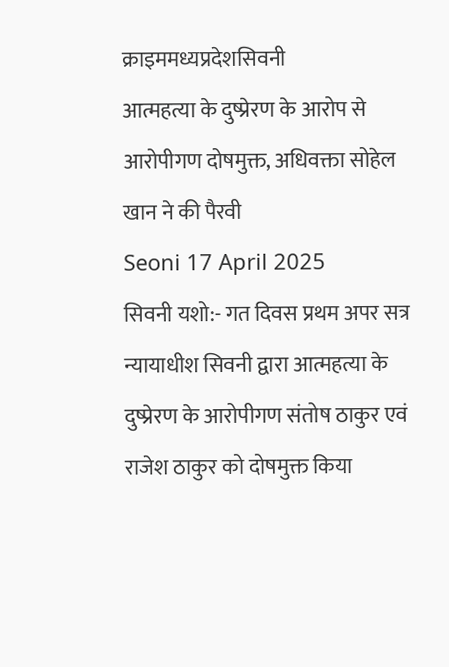क्राइममध्यप्रदेशसिवनी
आत्महत्या के दुष्प्रेरण के आरोप से आरोपीगण दोषमुक्त, अधिवक्ता सोहेल खान ने की पैरवी
Seoni 17 April 2025
सिवनी यशो:- गत दिवस प्रथम अपर सत्र न्यायाधीश सिवनी द्वारा आत्महत्या के दुष्प्रेरण के आरोपीगण संतोष ठाकुर एवं राजेश ठाकुर को दोषमुक्त किया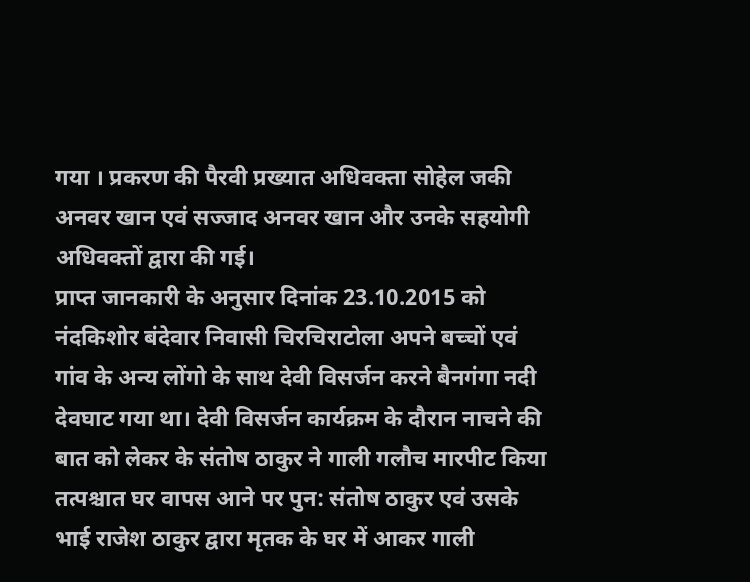गया । प्रकरण की पैरवी प्रख्यात अधिवक्ता सोहेल जकी अनवर खान एवं सज्जाद अनवर खान और उनके सहयोगी अधिवक्तों द्वारा की गई।
प्राप्त जानकारी के अनुसार दिनांक 23.10.2015 को नंदकिशोर बंदेवार निवासी चिरचिराटोला अपने बच्चों एवं गांव के अन्य लोंगो के साथ देवी विसर्जन करने बैनगंगा नदी देवघाट गया था। देवी विसर्जन कार्यक्रम के दौरान नाचने की बात को लेकर के संतोष ठाकुर ने गाली गलौच मारपीट किया तत्पश्चात घर वापस आने पर पुन: संतोष ठाकुर एवं उसके भाई राजेश ठाकुर द्वारा मृतक के घर में आकर गाली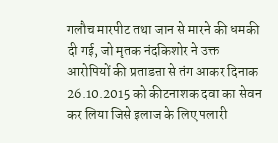गलौच मारपीट तथा जान से मारने की धमकी दी गई, जो मृतक नंदकिशोर ने उक्त आरोपियों की प्रताडऩा से तंग आकर दिनाक 26.10.2015 को कीटनाशक दवा का सेवन कर लिया जिसे इलाज के लिए पलारी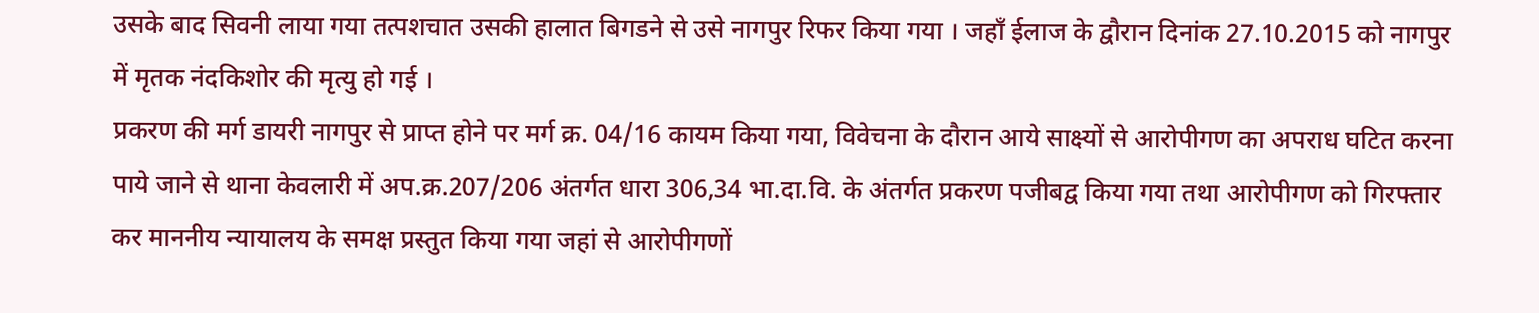उसके बाद सिवनी लाया गया तत्पशचात उसकी हालात बिगडने से उसे नागपुर रिफर किया गया । जहाँ ईलाज के द्वौरान दिनांक 27.10.2015 को नागपुर में मृतक नंदकिशोर की मृत्यु हो गई ।
प्रकरण की मर्ग डायरी नागपुर से प्राप्त होने पर मर्ग क्र. 04/16 कायम किया गया, विवेचना के दौरान आये साक्ष्यों से आरोपीगण का अपराध घटित करना पाये जाने से थाना केवलारी में अप.क्र.207/206 अंतर्गत धारा 306,34 भा.दा.वि. के अंतर्गत प्रकरण पजीबद्व किया गया तथा आरोपीगण को गिरफ्तार कर माननीय न्यायालय के समक्ष प्रस्तुत किया गया जहां से आरोपीगणों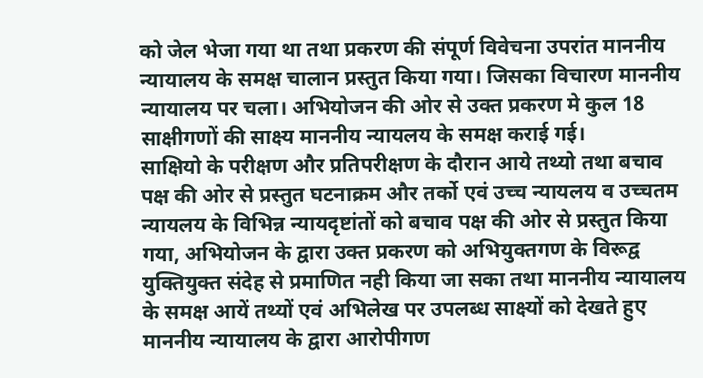को जेल भेजा गया था तथा प्रकरण की संपूर्ण विवेचना उपरांत माननीय न्यायालय के समक्ष चालान प्रस्तुत किया गया। जिसका विचारण माननीय न्यायालय पर चला। अभियोजन की ओर से उक्त प्रकरण मे कुल 18 साक्षीगणों की साक्ष्य माननीय न्यायलय के समक्ष कराई गई।
साक्षियो के परीक्षण और प्रतिपरीक्षण के दौरान आये तथ्यो तथा बचाव पक्ष की ओर से प्रस्तुत घटनाक्रम और तर्को एवं उच्च न्यायलय व उच्चतम न्यायलय के विभिन्न न्यायदृष्टांतों को बचाव पक्ष की ओर से प्रस्तुत किया गया, अभियोजन के द्वारा उक्त प्रकरण को अभियुक्तगण के विरूद्व युक्तियुक्त संदेह से प्रमाणित नही किया जा सका तथा माननीय न्यायालय के समक्ष आयें तथ्यों एवं अभिलेख पर उपलब्ध साक्ष्यों को देखते हुए माननीय न्यायालय के द्वारा आरोपीगण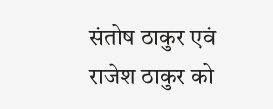संतोष ठाकुर एवं राजेश ठाकुर को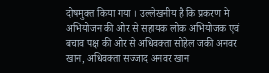दोषमुक्त किया गया । उल्लेखनीय है कि प्रकरण मे अभियोजन की ओर से सहायक लोक अभियोजक एवं बचाव पक्ष की ओर से अधिवक्ता सोहेल जकी अनवर खान, अधिवक्ता सज्जाद अनवर खान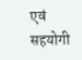एवं सहयोगी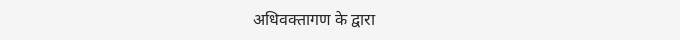अधिवक्तागण के द्वारा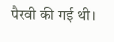पैरवी की गई थी।